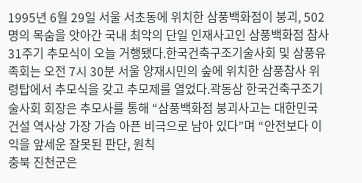1995년 6월 29일 서울 서초동에 위치한 삼풍백화점이 붕괴, 502명의 목숨을 앗아간 국내 최악의 단일 인재사고인 삼풍백화점 참사 31주기 추모식이 오늘 거행됐다.한국건축구조기술사회 및 삼풍유족회는 오전 7시 30분 서울 양재시민의 숲에 위치한 삼풍참사 위령탑에서 추모식을 갖고 추모제를 열었다.곽동삼 한국건축구조기술사회 회장은 추모사를 통해 “삼풍백화점 붕괴사고는 대한민국 건설 역사상 가장 가슴 아픈 비극으로 남아 있다”며 “안전보다 이익을 앞세운 잘못된 판단, 원칙
충북 진천군은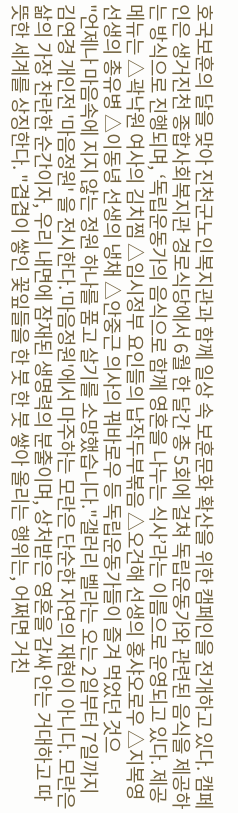호국보훈의 달을 맞아 진천군노인복지관과 함께 일상 속 보훈문화 확산을 위한 캠페인을 전개하고 있다. 캠페인은 생거진천 종합사회복지관 경로식당에서 6월 한 달간 총 5회에 걸쳐 독립운동가와 관련된 음식을 제공하는 방식으로 진행되며, ‘독립운동가의 음식으로 함께 영혼을 나누는 식사’라는 이름으로 운영되고 있다. 제공 메뉴는 △곽낙원 여사의 김치찜 △임시정부 요인들의 납작두부볶음 △오건해 선생의 홍샤오로우 △지복영 선생의 총유병 △이동녕 선생의 냉채 △안중근 의사의 꿔바로우 등 독립운동가들이 즐겨 먹었던 것으
"언제나 마음속에 지지 않는 정원 하나를 품고 살기를 소망했습니다."갤러리 벨라는 오는 2일부터 7일까지 김연경 개인전 '마음정원' 을 전시한다.'마음정원'에서 마주하는 모란은 단순한 자연의 재현이 아니다. 모란은 삶의 가장 찬란한 순간이자, 우리 내면에 잠재된 생명력의 분출이며, 상처받은 영혼을 감싸 안는 거대하고 따뜻한 세계를 상징한다. "겹겹이 쌓인 꽃잎들을 한 붓 한 붓 쌓아 올리는 행위는, 어쩌면 거친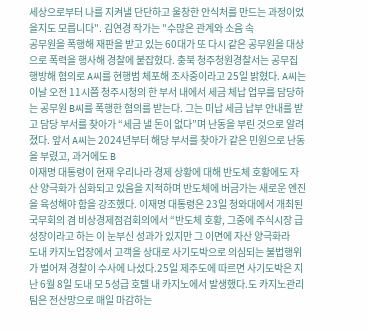세상으로부터 나를 지켜낼 단단하고 울창한 안식처를 만드는 과정이었을지도 모릅니다". 김연경 작가는 "수많은 관계와 소음 속
공무원을 폭행해 재판을 받고 있는 60대가 또 다시 같은 공무원을 대상으로 폭력을 행사해 경찰에 붙잡혔다. 충북 청주청원경찰서는 공무집행방해 혐의로 A씨를 현행범 체포해 조사중이라고 25일 밝혔다. A씨는 이날 오전 11시쯤 청주시청의 한 부서 내에서 세금 체납 업무를 담당하는 공무원 B씨를 폭행한 혐의를 받는다. 그는 미납 세금 납부 안내를 받고 담당 부서를 찾아가 “세금 낼 돈이 없다”며 난동을 부린 것으로 알려졌다. 앞서 A씨는 2024년부터 해당 부서를 찾아가 같은 민원으로 난동을 부렸고, 과거에도 B
이재명 대통령이 현재 우리나라 경제 상황에 대해 반도체 호황에도 자산 양극화가 심화되고 있음을 지적하며 반도체에 버금가는 새로운 엔진을 육성해야 함을 강조했다. 이재명 대통령은 23일 청와대에서 개최된 국무회의 겸 비상경제점검회의에서 “반도체 호황, 그중에 주식시장 급성장이라고 하는 이 눈부신 성과가 있지만 그 이면에 자산 양극화라
도내 카지노업장에서 고객을 상대로 사기도박으로 의심되는 불법행위가 벌어져 경찰이 수사에 나섰다.25일 제주도에 따르면 사기도박은 지난 6월 8일 도내 모 5성급 호텔 내 카지노에서 발생했다.도 카지노관리팀은 전산망으로 매일 마감하는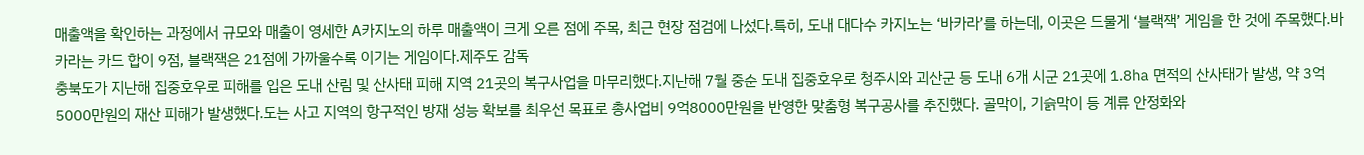매출액을 확인하는 과정에서 규모와 매출이 영세한 A카지노의 하루 매출액이 크게 오른 점에 주목, 최근 현장 점검에 나섰다.특히, 도내 대다수 카지노는 ‘바카라’를 하는데, 이곳은 드물게 ‘블랙잭’ 게임을 한 것에 주목했다.바카라는 카드 합이 9점, 블랙잭은 21점에 가까울수록 이기는 게임이다.제주도 감독
충북도가 지난해 집중호우로 피해를 입은 도내 산림 및 산사태 피해 지역 21곳의 복구사업을 마무리했다.지난해 7월 중순 도내 집중호우로 청주시와 괴산군 등 도내 6개 시군 21곳에 1.8㏊ 면적의 산사태가 발생, 약 3억5000만원의 재산 피해가 발생했다.도는 사고 지역의 항구적인 방재 성능 확보를 최우선 목표로 총사업비 9억8000만원을 반영한 맞춤형 복구공사를 추진했다. 골막이, 기슭막이 등 계류 안정화와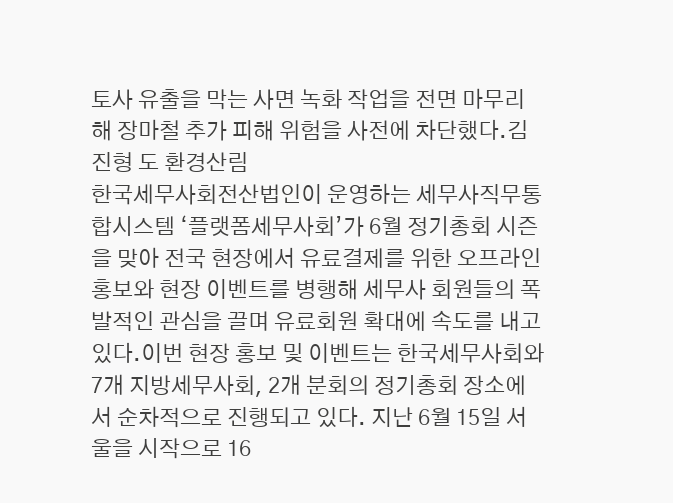토사 유출을 막는 사면 녹화 작업을 전면 마무리해 장마철 추가 피해 위험을 사전에 차단했다.김진형 도 환경산림
한국세무사회전산법인이 운영하는 세무사직무통합시스템 ‘플랫폼세무사회’가 6월 정기총회 시즌을 맞아 전국 현장에서 유료결제를 위한 오프라인 홍보와 현장 이벤트를 병행해 세무사 회원들의 폭발적인 관심을 끌며 유료회원 확대에 속도를 내고 있다.이번 현장 홍보 및 이벤트는 한국세무사회와 7개 지방세무사회, 2개 분회의 정기총회 장소에서 순차적으로 진행되고 있다. 지난 6월 15일 서울을 시작으로 16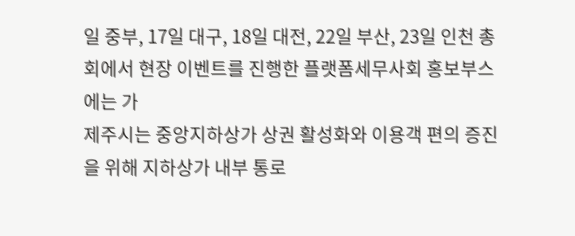일 중부, 17일 대구, 18일 대전, 22일 부산, 23일 인천 총회에서 현장 이벤트를 진행한 플랫폼세무사회 홍보부스에는 가
제주시는 중앙지하상가 상권 활성화와 이용객 편의 증진을 위해 지하상가 내부 통로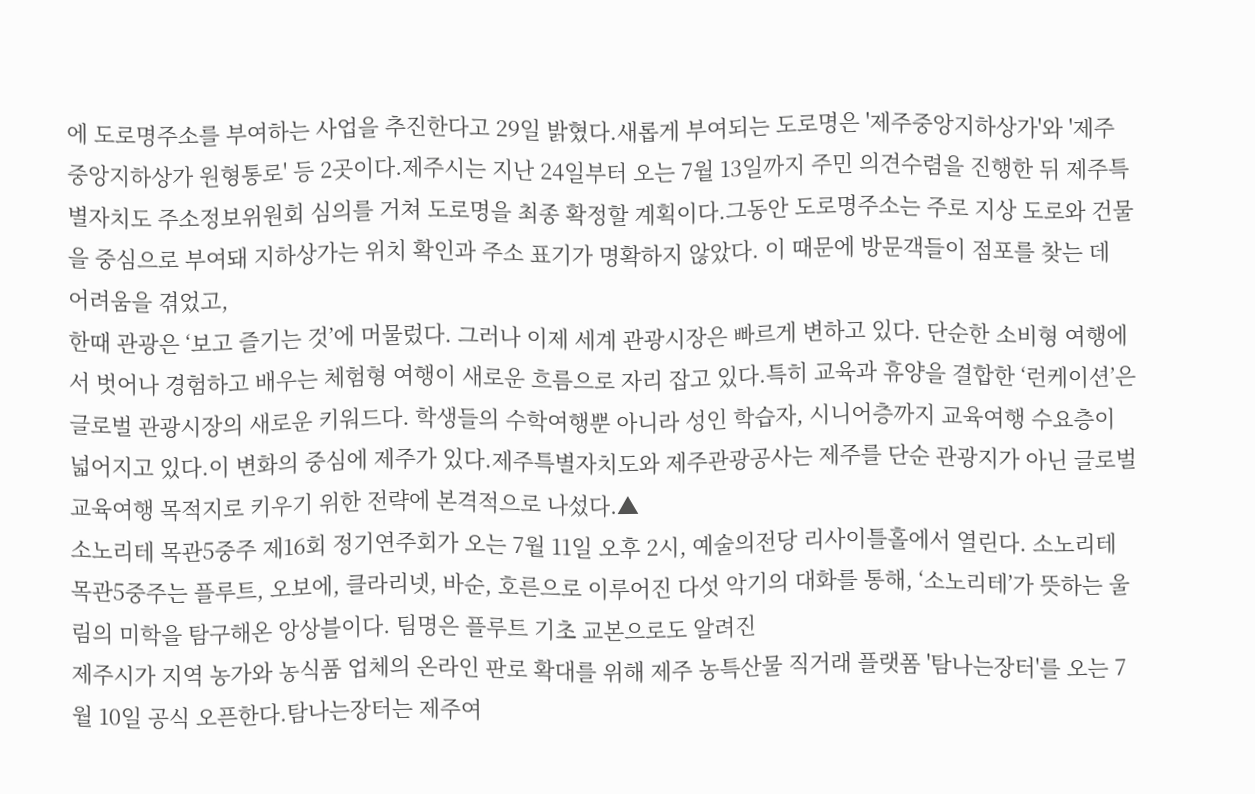에 도로명주소를 부여하는 사업을 추진한다고 29일 밝혔다.새롭게 부여되는 도로명은 '제주중앙지하상가'와 '제주중앙지하상가 원형통로' 등 2곳이다.제주시는 지난 24일부터 오는 7월 13일까지 주민 의견수렴을 진행한 뒤 제주특별자치도 주소정보위원회 심의를 거쳐 도로명을 최종 확정할 계획이다.그동안 도로명주소는 주로 지상 도로와 건물을 중심으로 부여돼 지하상가는 위치 확인과 주소 표기가 명확하지 않았다. 이 때문에 방문객들이 점포를 찾는 데 어려움을 겪었고,
한때 관광은 ‘보고 즐기는 것’에 머물렀다. 그러나 이제 세계 관광시장은 빠르게 변하고 있다. 단순한 소비형 여행에서 벗어나 경험하고 배우는 체험형 여행이 새로운 흐름으로 자리 잡고 있다.특히 교육과 휴양을 결합한 ‘런케이션’은 글로벌 관광시장의 새로운 키워드다. 학생들의 수학여행뿐 아니라 성인 학습자, 시니어층까지 교육여행 수요층이 넓어지고 있다.이 변화의 중심에 제주가 있다.제주특별자치도와 제주관광공사는 제주를 단순 관광지가 아닌 글로벌 교육여행 목적지로 키우기 위한 전략에 본격적으로 나섰다.▲
소노리테 목관5중주 제16회 정기연주회가 오는 7월 11일 오후 2시, 예술의전당 리사이틀홀에서 열린다. 소노리테 목관5중주는 플루트, 오보에, 클라리넷, 바순, 호른으로 이루어진 다섯 악기의 대화를 통해, ‘소노리테’가 뜻하는 울림의 미학을 탐구해온 앙상블이다. 팀명은 플루트 기초 교본으로도 알려진
제주시가 지역 농가와 농식품 업체의 온라인 판로 확대를 위해 제주 농특산물 직거래 플랫폼 '탐나는장터'를 오는 7월 10일 공식 오픈한다.탐나는장터는 제주여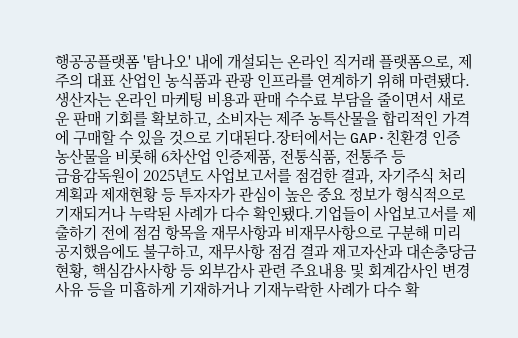행공공플랫폼 '탐나오' 내에 개설되는 온라인 직거래 플랫폼으로, 제주의 대표 산업인 농식품과 관광 인프라를 연계하기 위해 마련됐다.생산자는 온라인 마케팅 비용과 판매 수수료 부담을 줄이면서 새로운 판매 기회를 확보하고, 소비자는 제주 농특산물을 합리적인 가격에 구매할 수 있을 것으로 기대된다.장터에서는 GAP·친환경 인증 농산물을 비롯해 6차산업 인증제품, 전통식품, 전통주 등
금융감독원이 2025년도 사업보고서를 점검한 결과, 자기주식 처리계획과 제재현황 등 투자자가 관심이 높은 중요 정보가 형식적으로 기재되거나 누락된 사례가 다수 확인됐다.기업들이 사업보고서를 제출하기 전에 점검 항목을 재무사항과 비재무사항으로 구분해 미리 공지했음에도 불구하고, 재무사항 점검 결과 재고자산과 대손충당금 현황, 핵심감사사항 등 외부감사 관련 주요내용 및 회계감사인 변경 사유 등을 미흡하게 기재하거나 기재누락한 사례가 다수 확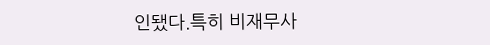인됐다.특히 비재무사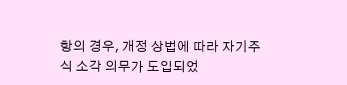항의 경우, 개정 상법에 따라 자기주식 소각 의무가 도입되었